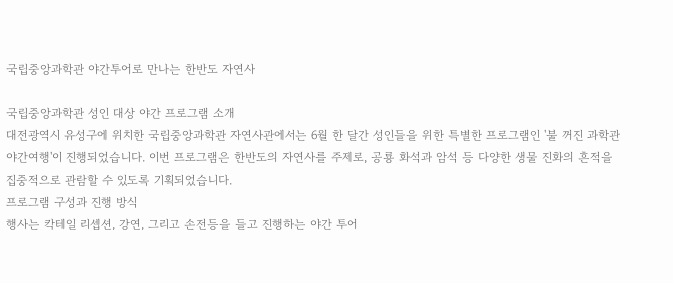국립중앙과학관 야간투어로 만나는 한반도 자연사

국립중앙과학관 성인 대상 야간 프로그램 소개
대전광역시 유성구에 위치한 국립중앙과학관 자연사관에서는 6월 한 달간 성인들을 위한 특별한 프로그램인 '불 꺼진 과학관 야간여행'이 진행되었습니다. 이번 프로그램은 한반도의 자연사를 주제로, 공룡 화석과 암석 등 다양한 생물 진화의 흔적을 집중적으로 관람할 수 있도록 기획되었습니다.
프로그램 구성과 진행 방식
행사는 칵테일 리셉션, 강연, 그리고 손전등을 들고 진행하는 야간 투어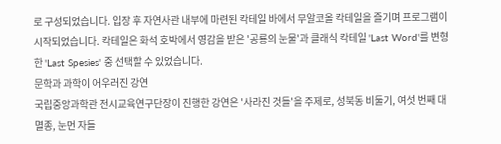로 구성되었습니다. 입장 후 자연사관 내부에 마련된 칵테일 바에서 무알코올 칵테일을 즐기며 프로그램이 시작되었습니다. 칵테일은 화석 호박에서 영감을 받은 '공룡의 눈물'과 클래식 칵테일 'Last Word'를 변형한 'Last Spesies' 중 선택할 수 있었습니다.
문학과 과학이 어우러진 강연
국립중앙과학관 전시교육연구단장이 진행한 강연은 '사라진 것들'을 주제로, 성북동 비둘기, 여섯 번째 대멸종, 눈먼 자들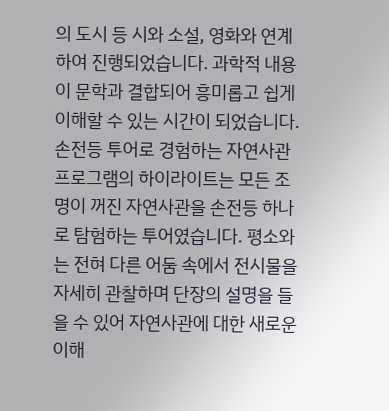의 도시 등 시와 소설, 영화와 연계하여 진행되었습니다. 과학적 내용이 문학과 결합되어 흥미롭고 쉽게 이해할 수 있는 시간이 되었습니다.
손전등 투어로 경험하는 자연사관
프로그램의 하이라이트는 모든 조명이 꺼진 자연사관을 손전등 하나로 탐험하는 투어였습니다. 평소와는 전혀 다른 어둠 속에서 전시물을 자세히 관찰하며 단장의 설명을 들을 수 있어 자연사관에 대한 새로운 이해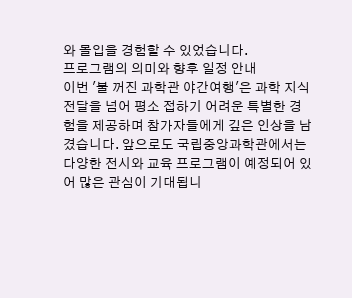와 몰입을 경험할 수 있었습니다.
프로그램의 의미와 향후 일정 안내
이번 '불 꺼진 과학관 야간여행'은 과학 지식 전달을 넘어 평소 접하기 어려운 특별한 경험을 제공하며 참가자들에게 깊은 인상을 남겼습니다. 앞으로도 국립중앙과학관에서는 다양한 전시와 교육 프로그램이 예정되어 있어 많은 관심이 기대됩니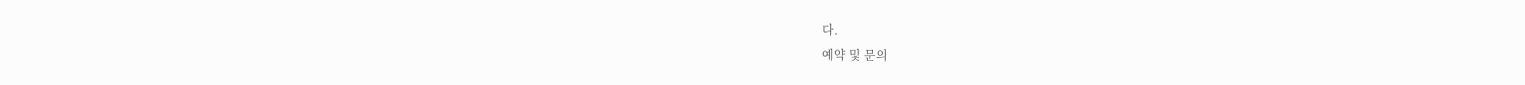다.
예약 및 문의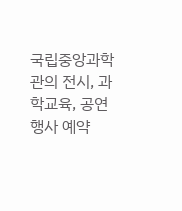국립중앙과학관의 전시, 과학교육, 공연 행사 예약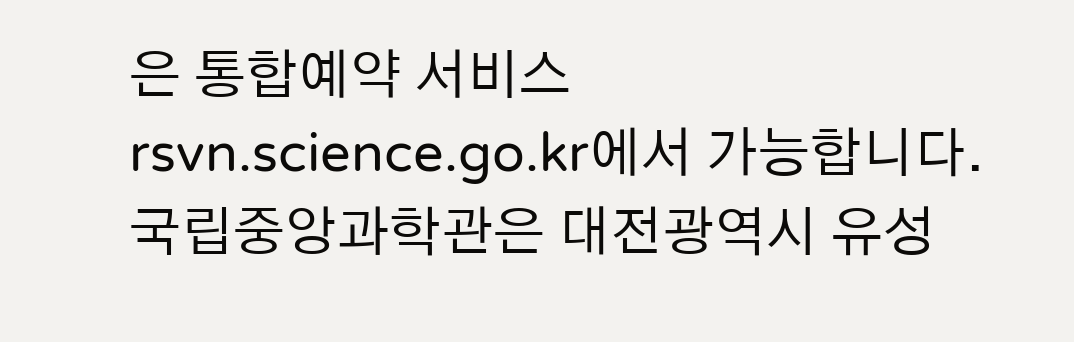은 통합예약 서비스 rsvn.science.go.kr에서 가능합니다. 국립중앙과학관은 대전광역시 유성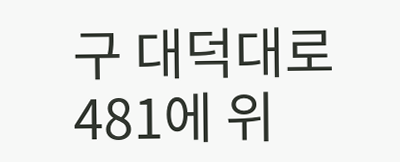구 대덕대로 481에 위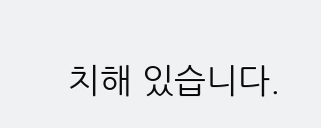치해 있습니다.